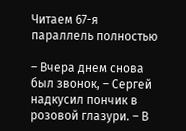Читаем 67-я параллель полностью

– Вчера днем снова был звонок, – Сергей надкусил пончик в розовой глазури. – В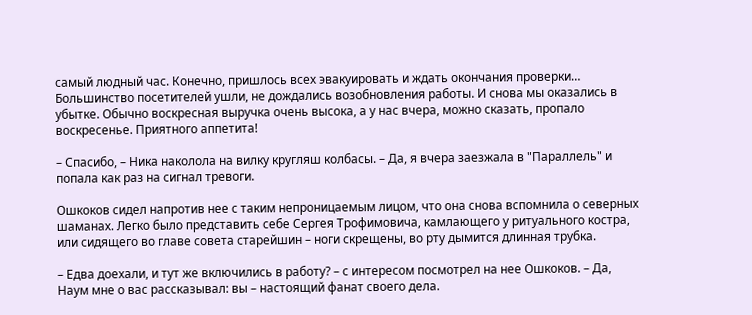самый людный час. Конечно, пришлось всех эвакуировать и ждать окончания проверки… Большинство посетителей ушли, не дождались возобновления работы. И снова мы оказались в убытке. Обычно воскресная выручка очень высока, а у нас вчера, можно сказать, пропало воскресенье. Приятного аппетита!

– Спасибо, – Ника наколола на вилку кругляш колбасы. – Да, я вчера заезжала в "Параллель" и попала как раз на сигнал тревоги.

Ошкоков сидел напротив нее с таким непроницаемым лицом, что она снова вспомнила о северных шаманах. Легко было представить себе Сергея Трофимовича, камлающего у ритуального костра, или сидящего во главе совета старейшин – ноги скрещены, во рту дымится длинная трубка.

– Едва доехали, и тут же включились в работу? – с интересом посмотрел на нее Ошкоков. – Да, Наум мне о вас рассказывал: вы – настоящий фанат своего дела.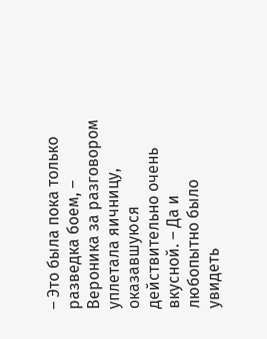– Это была пока только разведка боем, – Вероника за разговором уплетала яичницу, оказавшуюся действительно очень вкусной. – Да и любопытно было увидеть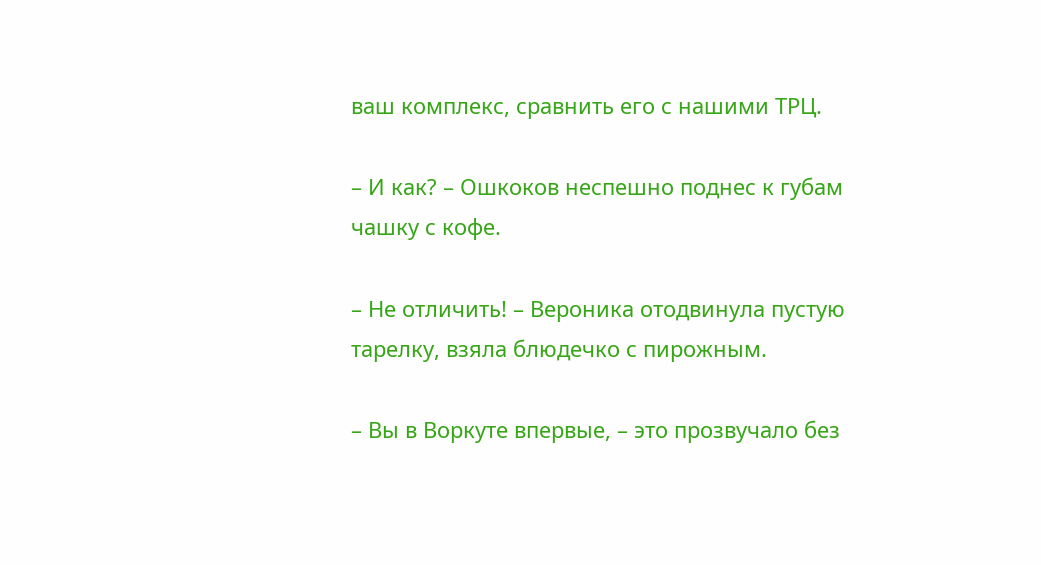ваш комплекс, сравнить его с нашими ТРЦ.

– И как? – Ошкоков неспешно поднес к губам чашку с кофе.

– Не отличить! – Вероника отодвинула пустую тарелку, взяла блюдечко с пирожным.

– Вы в Воркуте впервые, – это прозвучало без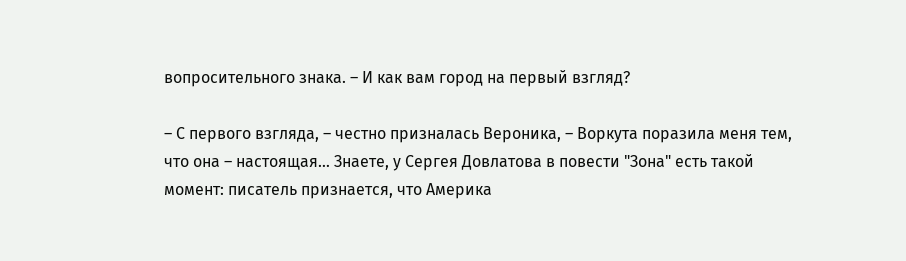вопросительного знака. – И как вам город на первый взгляд?

– С первого взгляда, – честно призналась Вероника, – Воркута поразила меня тем, что она – настоящая… Знаете, у Сергея Довлатова в повести "Зона" есть такой момент: писатель признается, что Америка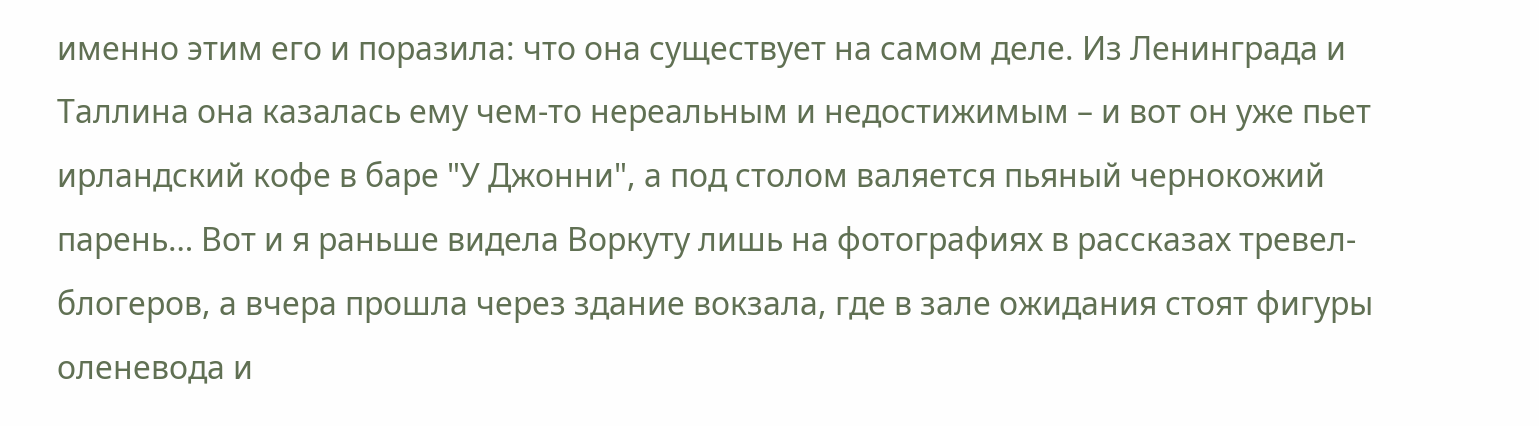именно этим его и поразила: что она существует на самом деле. Из Ленинграда и Таллина она казалась ему чем-то нереальным и недостижимым – и вот он уже пьет ирландский кофе в баре "У Джонни", а под столом валяется пьяный чернокожий парень… Вот и я раньше видела Воркуту лишь на фотографиях в рассказах тревел-блогеров, а вчера прошла через здание вокзала, где в зале ожидания стоят фигуры оленевода и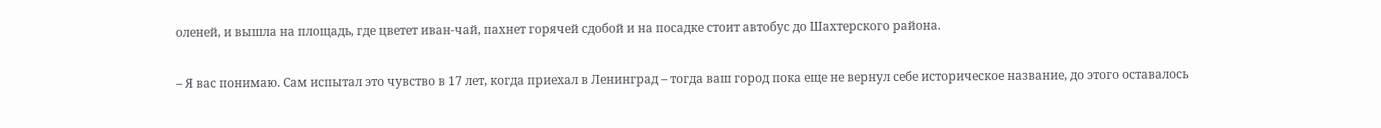оленей, и вышла на площадь, где цветет иван-чай, пахнет горячей сдобой и на посадке стоит автобус до Шахтерского района.

– Я вас понимаю. Сам испытал это чувство в 17 лет, когда приехал в Ленинград – тогда ваш город пока еще не вернул себе историческое название, до этого оставалось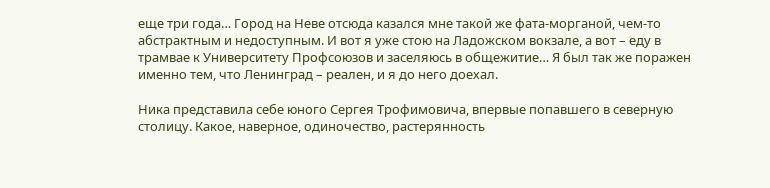еще три года… Город на Неве отсюда казался мне такой же фата-морганой, чем-то абстрактным и недоступным. И вот я уже стою на Ладожском вокзале, а вот – еду в трамвае к Университету Профсоюзов и заселяюсь в общежитие… Я был так же поражен именно тем, что Ленинград – реален, и я до него доехал.

Ника представила себе юного Сергея Трофимовича, впервые попавшего в северную столицу. Какое, наверное, одиночество, растерянность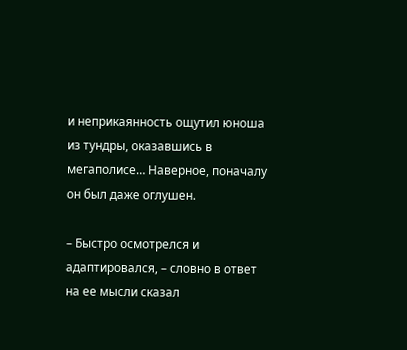и неприкаянность ощутил юноша из тундры, оказавшись в мегаполисе… Наверное, поначалу он был даже оглушен.

– Быстро осмотрелся и адаптировался, – словно в ответ на ее мысли сказал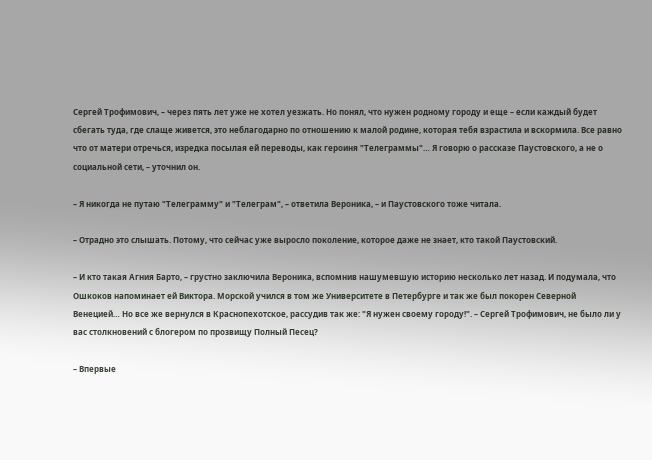Сергей Трофимович, – через пять лет уже не хотел уезжать. Но понял, что нужен родному городу и еще – если каждый будет сбегать туда, где слаще живется, это неблагодарно по отношению к малой родине, которая тебя взрастила и вскормила. Все равно что от матери отречься, изредка посылая ей переводы, как героиня "Телеграммы"… Я говорю о рассказе Паустовского, а не о социальной сети, – уточнил он.

– Я никогда не путаю "Телеграмму" и "Телеграм", – ответила Вероника, – и Паустовского тоже читала.

– Отрадно это слышать. Потому, что сейчас уже выросло поколение, которое даже не знает, кто такой Паустовский.

– И кто такая Агния Барто, – грустно заключила Вероника, вспомнив нашумевшую историю несколько лет назад. И подумала, что Ошкоков напоминает ей Виктора. Морской учился в том же Университете в Петербурге и так же был покорен Северной Венецией… Но все же вернулся в Краснопехотское, рассудив так же: "Я нужен своему городу!". – Сергей Трофимович, не было ли у вас столкновений с блогером по прозвищу Полный Песец?

– Впервые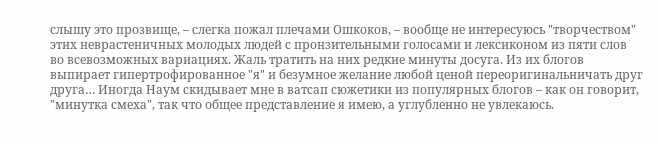слышу это прозвище, – слегка пожал плечами Ошкоков, – вообще не интересуюсь "творчеством" этих неврастеничных молодых людей с пронзительными голосами и лексиконом из пяти слов во всевозможных вариациях. Жаль тратить на них редкие минуты досуга. Из их блогов выпирает гипертрофированное "я" и безумное желание любой ценой переоригинальничать друг друга… Иногда Наум скидывает мне в ватсап сюжетики из популярных блогов – как он говорит, "минутка смеха", так что общее представление я имею, а углубленно не увлекаюсь.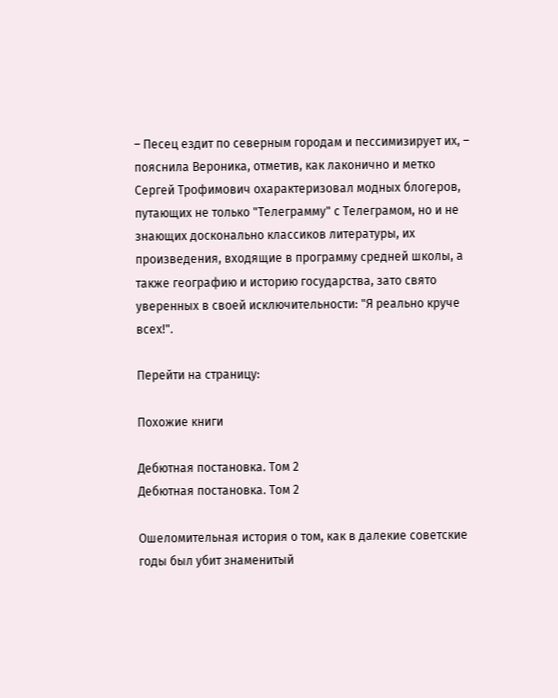– Песец ездит по северным городам и пессимизирует их, – пояснила Вероника, отметив, как лаконично и метко Сергей Трофимович охарактеризовал модных блогеров, путающих не только "Телеграмму" с Телеграмом, но и не знающих досконально классиков литературы, их произведения, входящие в программу средней школы, а также географию и историю государства, зато свято уверенных в своей исключительности: "Я реально круче всех!".

Перейти на страницу:

Похожие книги

Дебютная постановка. Том 2
Дебютная постановка. Том 2

Ошеломительная история о том, как в далекие советские годы был убит знаменитый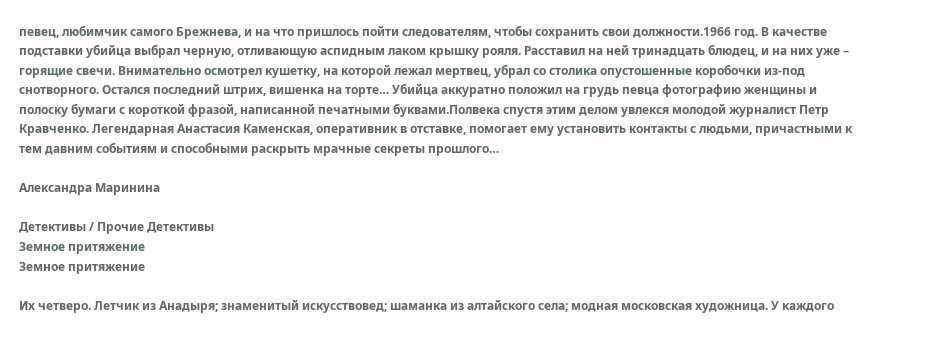певец, любимчик самого Брежнева, и на что пришлось пойти следователям, чтобы сохранить свои должности.1966 год. В качестве подставки убийца выбрал черную, отливающую аспидным лаком крышку рояля. Расставил на ней тринадцать блюдец, и на них уже – горящие свечи. Внимательно осмотрел кушетку, на которой лежал мертвец, убрал со столика опустошенные коробочки из-под снотворного. Остался последний штрих, вишенка на торте… Убийца аккуратно положил на грудь певца фотографию женщины и полоску бумаги с короткой фразой, написанной печатными буквами.Полвека спустя этим делом увлекся молодой журналист Петр Кравченко. Легендарная Анастасия Каменская, оперативник в отставке, помогает ему установить контакты с людьми, причастными к тем давним событиям и способными раскрыть мрачные секреты прошлого…

Александра Маринина

Детективы / Прочие Детективы
Земное притяжение
Земное притяжение

Их четверо. Летчик из Анадыря; знаменитый искусствовед; шаманка из алтайского села; модная московская художница. У каждого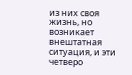из них своя жизнь, но возникает внештатная ситуация, и эти четверо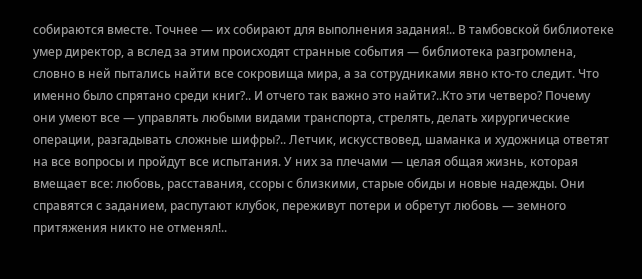собираются вместе. Точнее — их собирают для выполнения задания!.. В тамбовской библиотеке умер директор, а вслед за этим происходят странные события — библиотека разгромлена, словно в ней пытались найти все сокровища мира, а за сотрудниками явно кто-то следит. Что именно было спрятано среди книг?.. И отчего так важно это найти?..Кто эти четверо? Почему они умеют все — управлять любыми видами транспорта, стрелять, делать хирургические операции, разгадывать сложные шифры?.. Летчик, искусствовед, шаманка и художница ответят на все вопросы и пройдут все испытания. У них за плечами — целая общая жизнь, которая вмещает все: любовь, расставания, ссоры с близкими, старые обиды и новые надежды. Они справятся с заданием, распутают клубок, переживут потери и обретут любовь — земного притяжения никто не отменял!..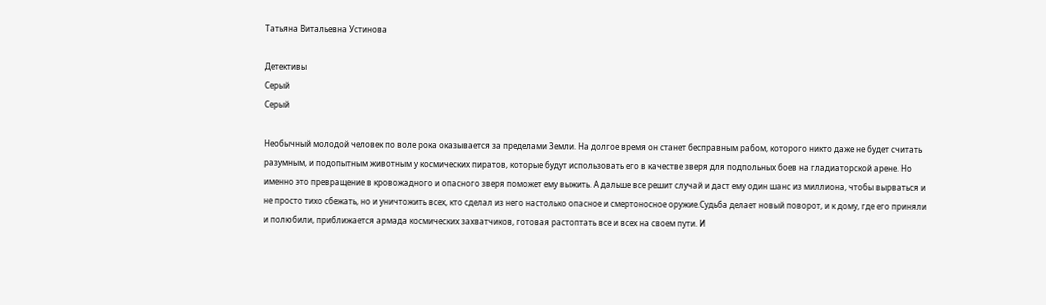Татьяна Витальевна Устинова

Детективы
Серый
Серый

Необычный молодой человек по воле рока оказывается за пределами Земли. На долгое время он станет бесправным рабом, которого никто даже не будет считать разумным, и подопытным животным у космических пиратов, которые будут использовать его в качестве зверя для подпольных боев на гладиаторской арене. Но именно это превращение в кровожадного и опасного зверя поможет ему выжить. А дальше все решит случай и даст ему один шанс из миллиона, чтобы вырваться и не просто тихо сбежать, но и уничтожить всех, кто сделал из него настолько опасное и смертоносное оружие.Судьба делает новый поворот, и к дому, где его приняли и полюбили, приближается армада космических захватчиков, готовая растоптать все и всех на своем пути. И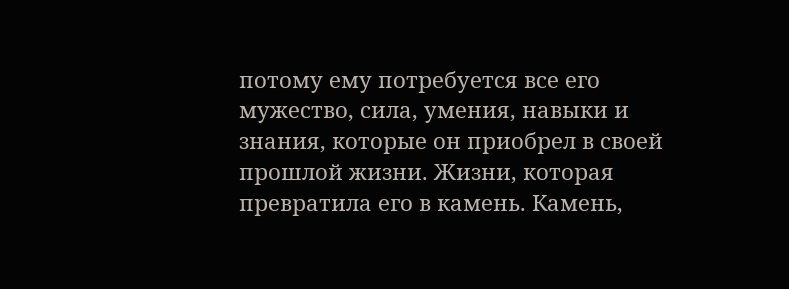потому ему потребуется все его мужество, сила, умения, навыки и знания, которые он приобрел в своей прошлой жизни. Жизни, которая превратила его в камень. Камень,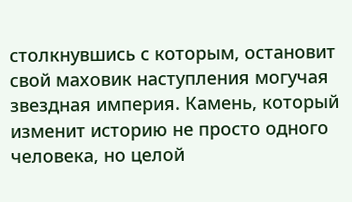столкнувшись с которым, остановит свой маховик наступления могучая звездная империя. Камень, который изменит историю не просто одного человека, но целой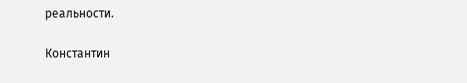реальности.

Константин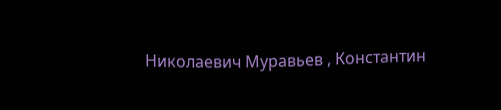Николаевич Муравьев , Константин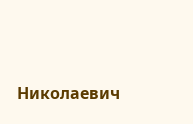Николаевич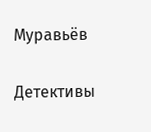Муравьёв

Детективы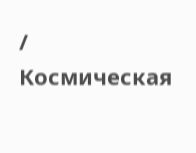/ Космическая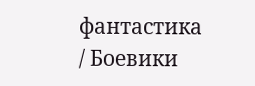фантастика / Боевики